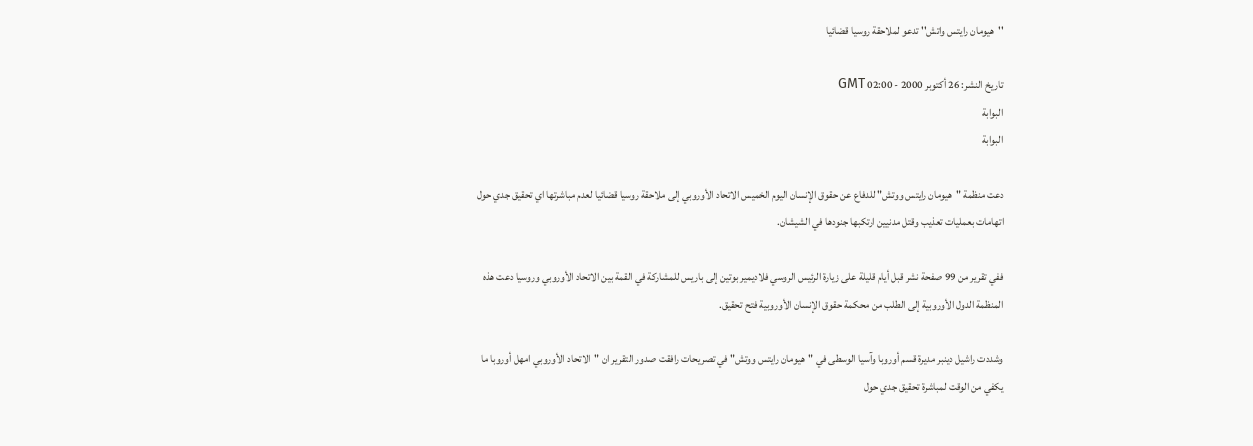''هيومان رايتس واتش'' تدعو لملاحقة روسيا قضائيا

تاريخ النشر: 26 أكتوبر 2000 - 02:00 GMT
البوابة
البوابة

دعت منظمة "هيومان رايتس ووتش" للدفاع عن حقوق الإنسان اليوم الخميس الاتحاد الأوروبي إلى ملاحقة روسيا قضائيا لعدم مباشرتها اي تحقيق جدي حول اتهامات بعمليات تعذيب وقتل مدنيين ارتكبها جنودها في الشيشان.

ففي تقرير من 99 صفحة نشر قبل أيام قليلة على زيارة الرئيس الروسي فلاديمير بوتين إلى باريس للمشاركة في القمة بين الاتحاد الأوروبي وروسيا دعت هذه المنظمة الدول الأوروبية إلى الطلب من محكمة حقوق الإنسان الأوروبية فتح تحقيق.

وشددت راشيل دينبر مديرة قسم أوروبا وآسيا الوسطى في "هيومان رايتس ووتش" في تصريحات رافقت صدور التقرير ان "الاتحاد الأوروبي امهل أوروبا ما يكفي من الوقت لمباشرة تحقيق جدي حول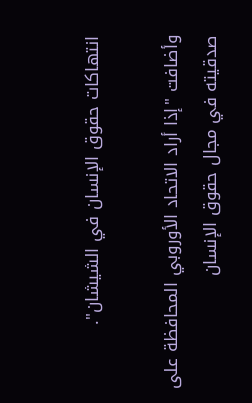انتهاكات حقوق الإنسان في الشيشان".

وأضافت "إذا أراد الاتحاد الأوروبي المحافظة على صدقيته في مجال حقوق الإنسان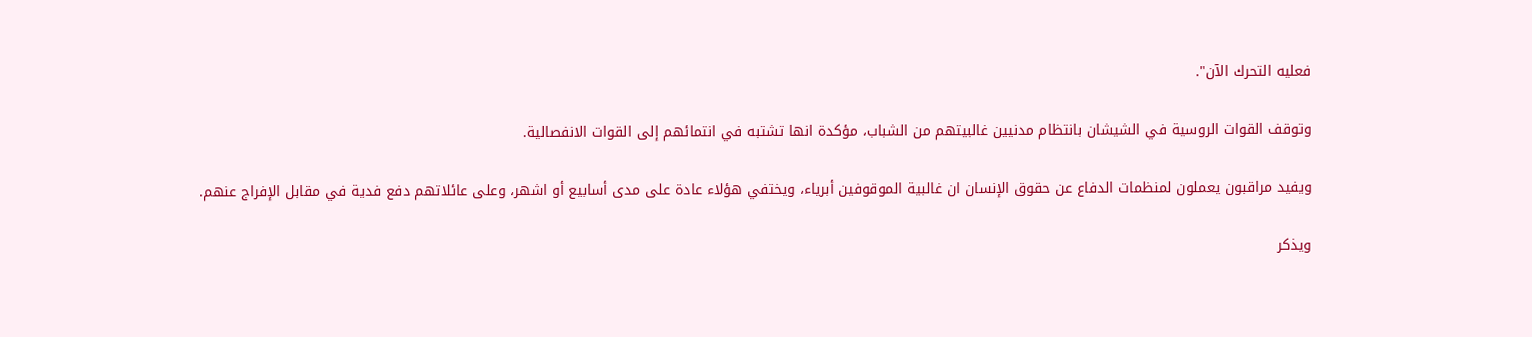فعليه التحرك الآن".

وتوقف القوات الروسية في الشيشان بانتظام مدنيين غالبيتهم من الشباب، مؤكدة انها تشتبه في انتمائهم إلى القوات الانفصالية.

ويفيد مراقبون يعملون لمنظمات الدفاع عن حقوق الإنسان ان غالبية الموقوفين أبرياء، ويختفي هؤلاء عادة على مدى أسابيع أو اشهر، وعلى عائلاتهم دفع فدية في مقابل الإفراج عنهم.

ويذكر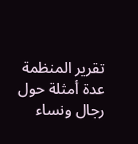تقرير المنظمة عدة أمثلة حول رجال ونساء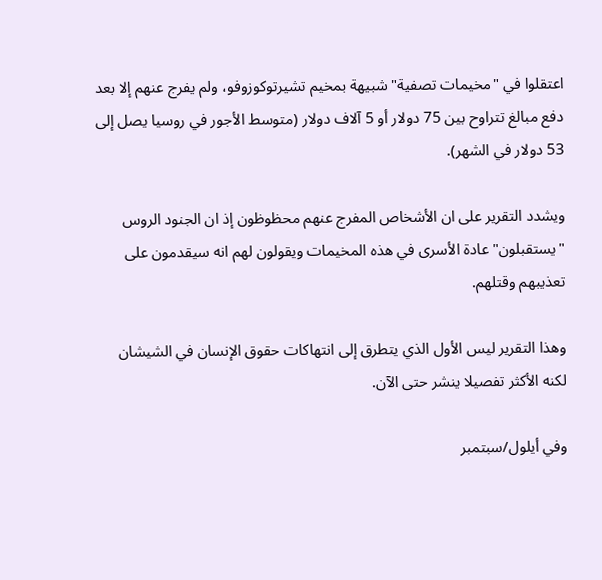اعتقلوا في "مخيمات تصفية" شبيهة بمخيم تشيرتوكوزوفو، ولم يفرج عنهم إلا بعد دفع مبالغ تتراوح بين 75 دولار أو 5 آلاف دولار (متوسط الأجور في روسيا يصل إلى 53 دولار في الشهر).

ويشدد التقرير على ان الأشخاص المفرج عنهم محظوظون إذ ان الجنود الروس "يستقبلون" عادة الأسرى في هذه المخيمات ويقولون لهم انه سيقدمون على تعذيبهم وقتلهم.

وهذا التقرير ليس الأول الذي يتطرق إلى انتهاكات حقوق الإنسان في الشيشان لكنه الأكثر تفصيلا ينشر حتى الآن.

وفي أيلول/سبتمبر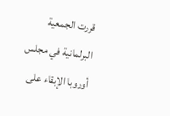قررت الجمعية البرلمانية في مجلس أوروبا الإبقاء على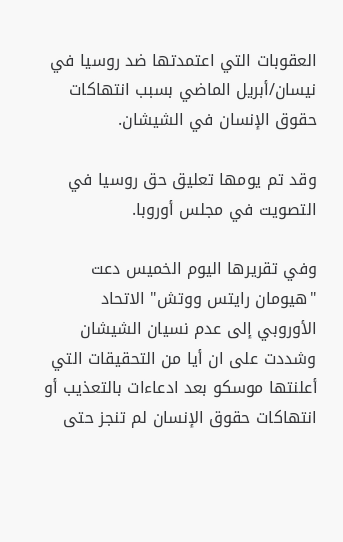العقوبات التي اعتمدتها ضد روسيا في نيسان/أبريل الماضي بسبب انتهاكات حقوق الإنسان في الشيشان.

وقد تم يومها تعليق حق روسيا في التصويت في مجلس أوروبا.

وفي تقريرها اليوم الخميس دعت "هيومان رايتس ووتش" الاتحاد الأوروبي إلى عدم نسيان الشيشان وشددت على ان أيا من التحقيقات التي أعلنتها موسكو بعد ادعاءات بالتعذيب أو انتهاكات حقوق الإنسان لم تنجز حتى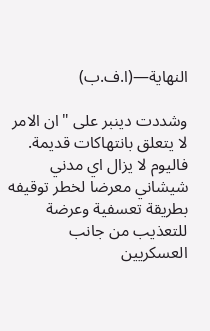النهاية—(ا.ف.ب)

وشددت دينبر على "ان الامر لا يتعلق بانتهاكات قديمة. فاليوم لا يزال اي مدني شيشاني معرضا لخطر توقيفه بطريقة تعسفية وعرضة للتعذيب من جانب العسكريين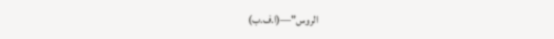الروس"—(ا.ف.ب)